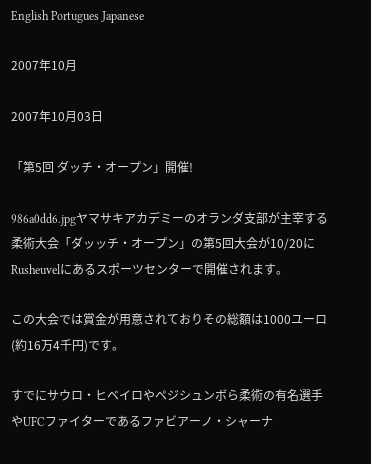English Portugues Japanese

2007年10月

2007年10月03日

「第5回 ダッチ・オープン」開催!

986a0dd6.jpgヤマサキアカデミーのオランダ支部が主宰する柔術大会「ダッッチ・オープン」の第5回大会が10/20にRusheuvelにあるスポーツセンターで開催されます。

この大会では賞金が用意されておりその総額は1000ユーロ(約16万4千円)です。

すでにサウロ・ヒベイロやペジシュンボら柔術の有名選手やUFCファイターであるファビアーノ・シャーナ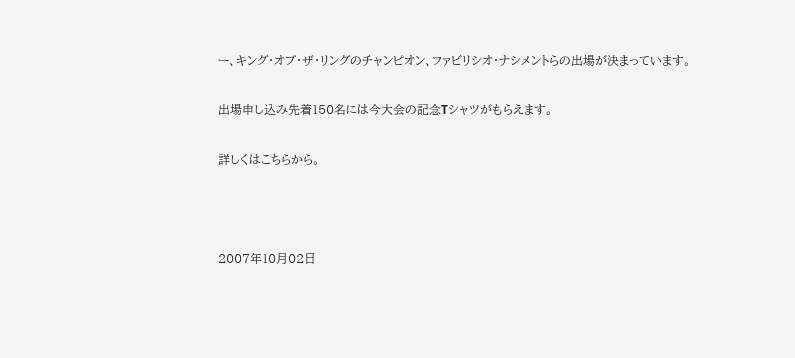ー、キング・オブ・ザ・リングのチャンピオン、ファビリシオ・ナシメントらの出場が決まっています。

出場申し込み先着150名には今大会の記念Tシャツがもらえます。

詳しくはこちらから。



2007年10月02日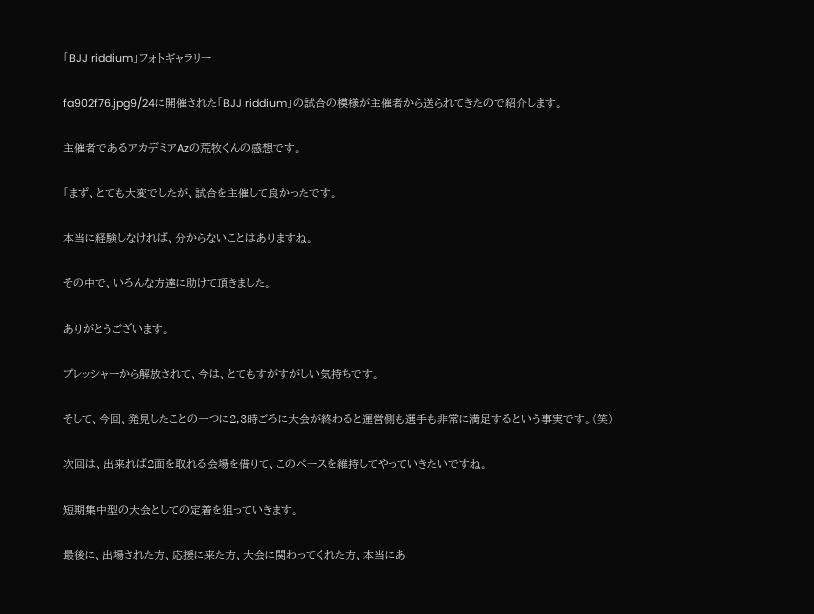「BJJ riddium」フォトギャラリー

fa902f76.jpg9/24に開催された「BJJ riddium」の試合の模様が主催者から送られてきたので紹介します。

主催者であるアカデミアAzの荒牧くんの感想です。

「まず、とても大変でしたが、試合を主催して良かったです。

本当に経験しなければ、分からないことはありますね。

その中で、いろんな方達に助けて頂きました。

ありがとうございます。

プレッシャーから解放されて、今は、とてもすがすがしい気持ちです。

そして、今回、発見したことの一つに2,3時ごろに大会が終わると運営側も選手も非常に満足するという事実です。(笑)

次回は、出来れば2面を取れる会場を借りて、このペースを維持してやっていきたいですね。

短期集中型の大会としての定着を狙っていきます。

最後に、出場された方、応援に来た方、大会に関わってくれた方、本当にあ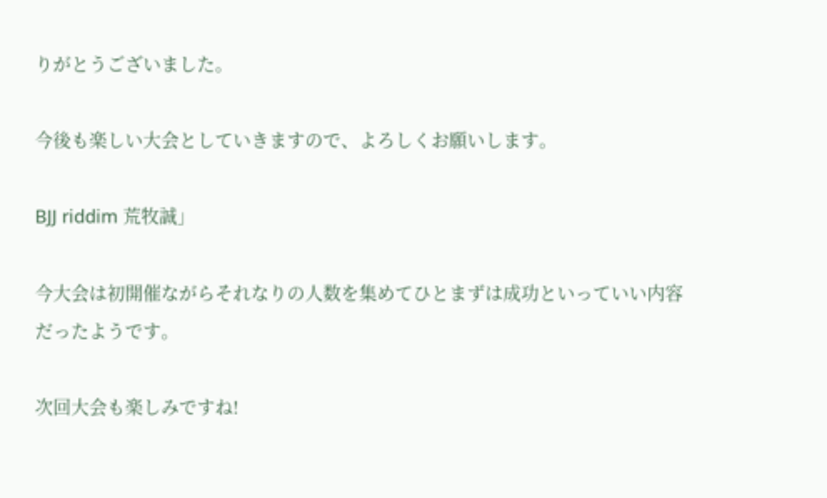りがとうございました。

今後も楽しい大会としていきますので、よろしくお願いします。

BJJ riddim 荒牧誠」

今大会は初開催ながらそれなりの人数を集めてひとまずは成功といっていい内容だったようです。

次回大会も楽しみですね!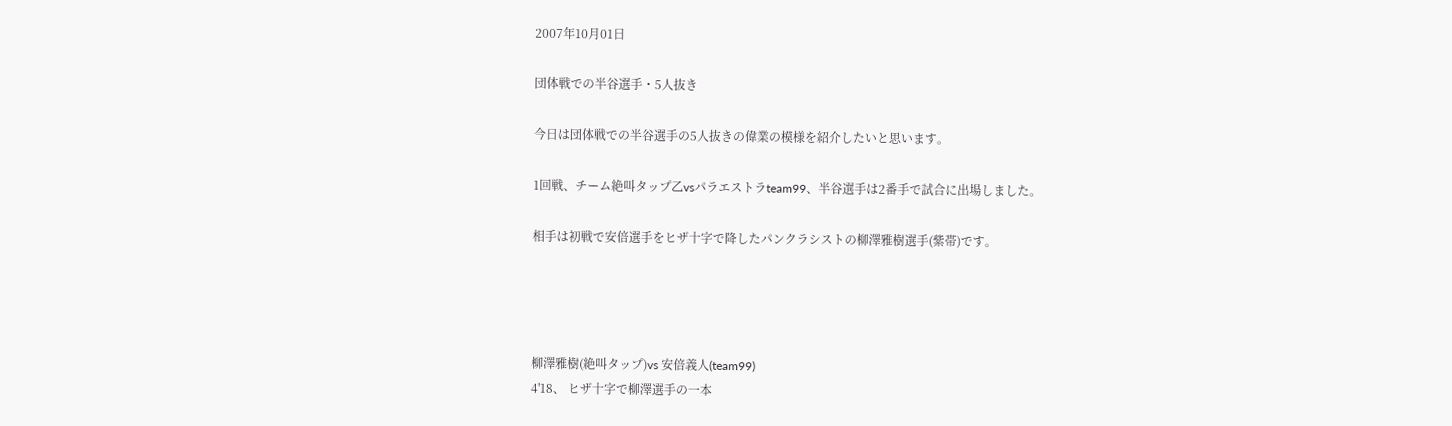2007年10月01日

団体戦での半谷選手・5人抜き

今日は団体戦での半谷選手の5人抜きの偉業の模様を紹介したいと思います。

1回戦、チーム絶叫タップ乙vsパラエストラteam99、半谷選手は2番手で試合に出場しました。

相手は初戦で安倍選手をヒザ十字で降したパンクラシストの柳澤雅樹選手(紫帯)です。




柳澤雅樹(絶叫タップ)vs 安倍義人(team99)
4'18、 ヒザ十字で柳澤選手の一本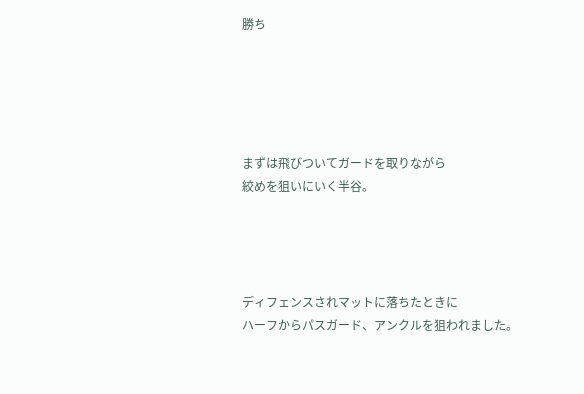勝ち





まずは飛びついてガードを取りながら
絞めを狙いにいく半谷。




ディフェンスされマットに落ちたときに
ハーフからパスガード、アンクルを狙われました。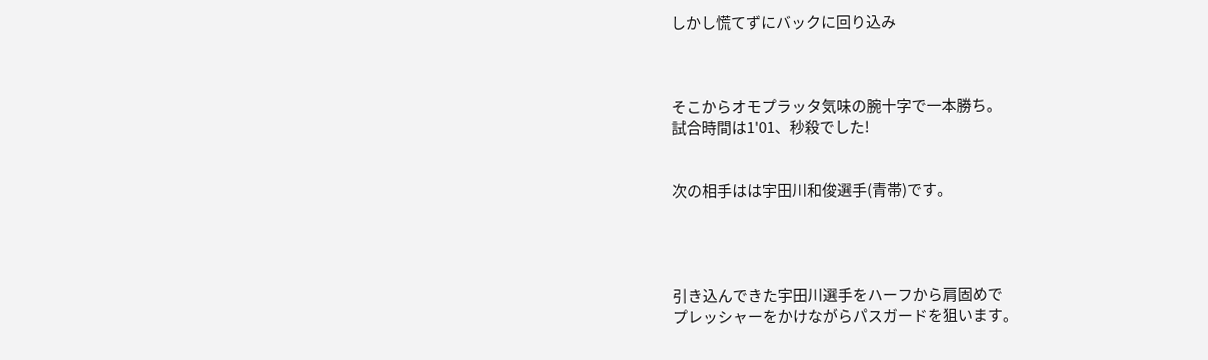しかし慌てずにバックに回り込み



そこからオモプラッタ気味の腕十字で一本勝ち。
試合時間は1'01、秒殺でした!


次の相手はは宇田川和俊選手(青帯)です。




引き込んできた宇田川選手をハーフから肩固めで
プレッシャーをかけながらパスガードを狙います。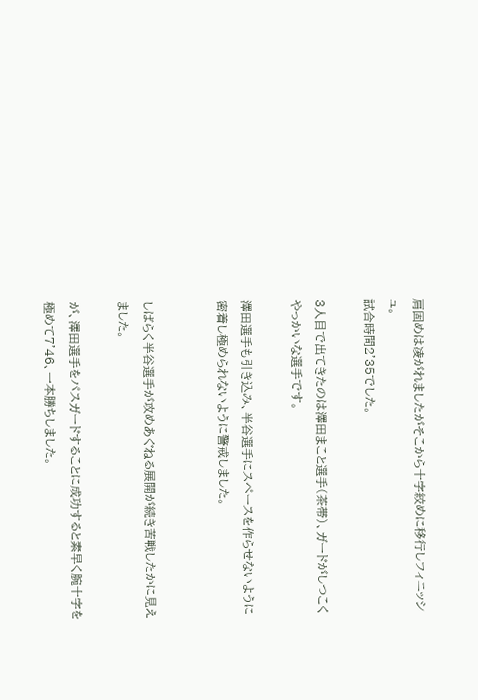肩固めは凌がれましたがそこから十字絞めに移行しフィニッシュ。
試合時間2'35でした。

3人目で出てきたのは澤田まこと選手(茶帯)、ガードがしつこくやっかいな選手です。

澤田選手も引き込み、半谷選手にスペースを作らせないように密着し極められないように警戒しました。


しばらく半谷選手が攻めあぐねる展開が続き苦戦したかに見えました。

が、澤田選手をパスガードすることに成功すると素早く腕十字を極めて7'46、一本勝ちしました。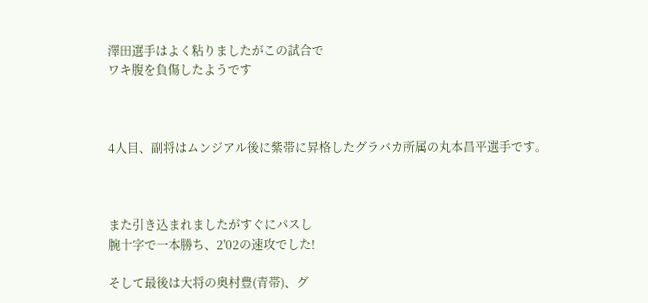澤田選手はよく粘りましたがこの試合で
ワキ腹を負傷したようです



4人目、副将はムンジアル後に紫帯に昇格したグラバカ所属の丸本昌平選手です。



また引き込まれましたがすぐにパスし
腕十字で一本勝ち、2'02の速攻でした!

そして最後は大将の奥村豊(青帯)、グ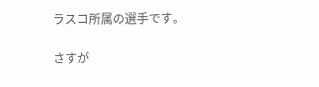ラスコ所属の選手です。

さすが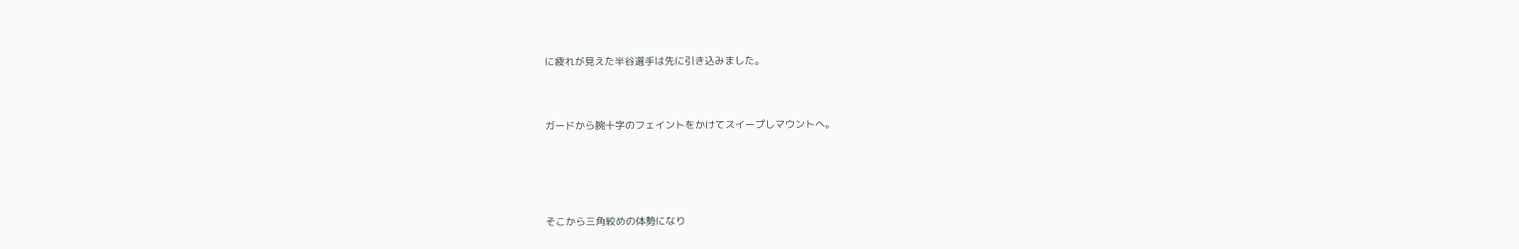に疲れが見えた半谷選手は先に引き込みました。



ガードから腕十字のフェイントをかけてスイープしマウントへ。





そこから三角絞めの体勢になり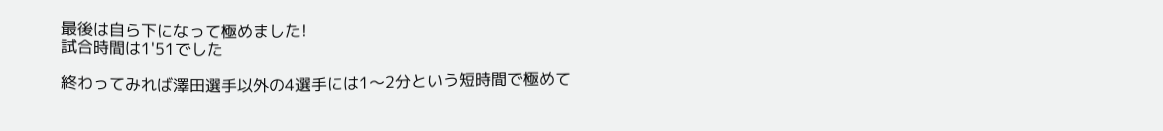最後は自ら下になって極めました!
試合時間は1'51でした

終わってみれば澤田選手以外の4選手には1〜2分という短時間で極めて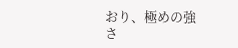おり、極めの強さ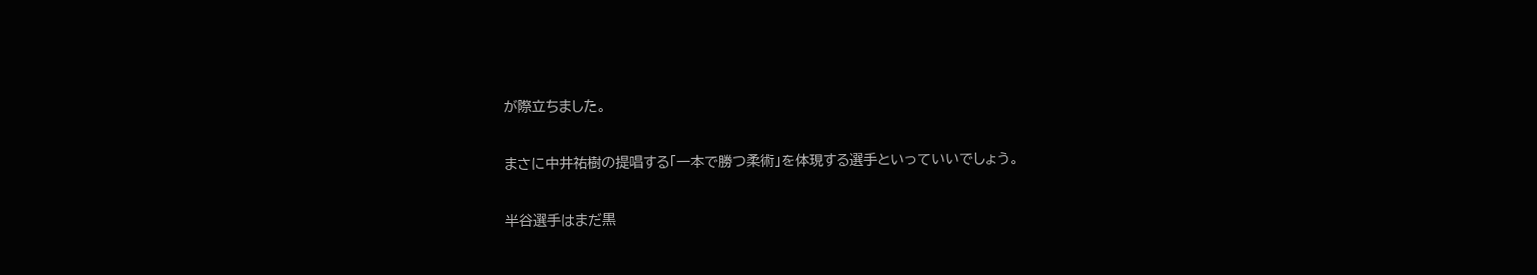が際立ちました。

まさに中井祐樹の提唱する「一本で勝つ柔術」を体現する選手といっていいでしょう。

半谷選手はまだ黒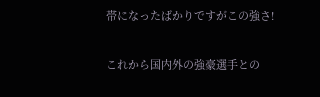帯になったばかりですがこの強さ!

これから国内外の強豪選手との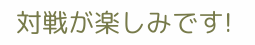対戦が楽しみです!